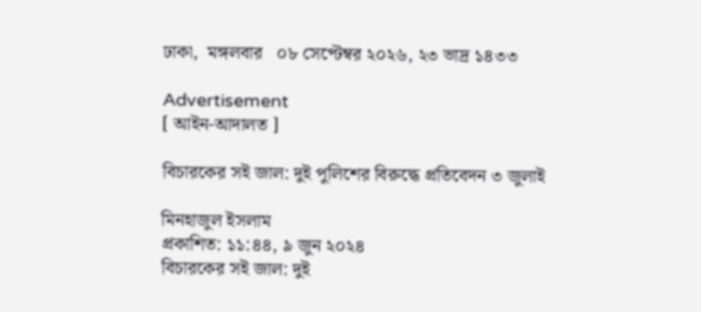ঢাকা,  মঙ্গলবার   ০৮ সেপ্টেম্বর ২০২৬, ২৩ ভাদ্র ১৪৩৩

Advertisement
[ আইন-আদালত ]

বিচারকের সই জাল: দুই পুলিশের বিরুদ্ধে প্রতিবেদন ৩ জুলাই

মিনহাজুল ইসলাম
প্রকাশিত: ১১:৪৪, ৯ জুন ২০২৪
বিচারকের সই জাল: দুই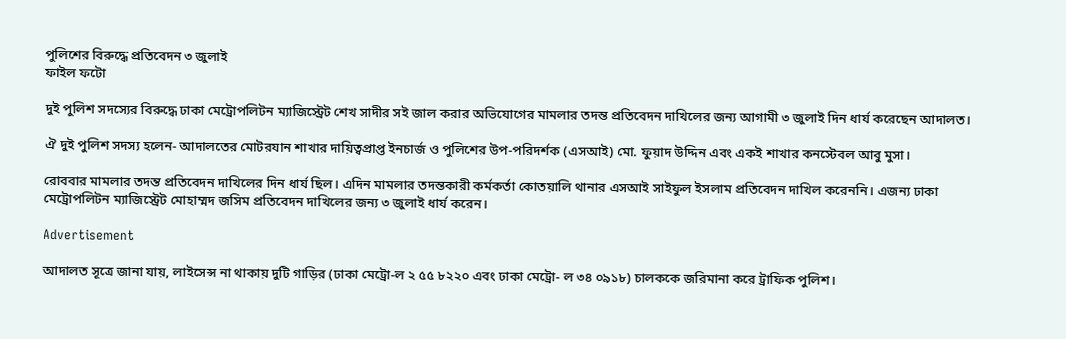পুলিশের বিরুদ্ধে প্রতিবেদন ৩ জুলাই
ফাইল ফটো

দুই পুলিশ সদস্যের বিরুদ্ধে ঢাকা মেট্রোপলিটন ম্যাজিস্ট্রেট শেখ সাদীর সই জাল করার অভিযোগের মামলার তদন্ত প্রতিবেদন দাখিলের জন্য আগামী ৩ জুলাই দিন ধার্য করেছেন আদালত।

ঐ দুই পুলিশ সদস্য হলেন- আদালতের মোটরযান শাখার দায়িত্বপ্রাপ্ত ইনচার্জ ও পুলিশের উপ-পরিদর্শক (এসআই) মো. ফুয়াদ উদ্দিন এবং একই শাখার কনস্টেবল আবু মুসা।

রোববার মামলার তদন্ত প্রতিবেদন দাখিলের দিন ধার্য ছিল। এদিন মামলার তদন্তকারী কর্মকর্তা কোতয়ালি থানার এসআই সাইফুল ইসলাম প্রতিবেদন দাখিল করেননি। এজন্য ঢাকা মেট্রোপলিটন ম্যাজিস্ট্রেট মোহাম্মদ জসিম প্রতিবেদন দাখিলের জন্য ৩ জুলাই ধার্য করেন।

Advertisement

আদালত সূত্রে জানা যায়, লাইসেন্স না থাকায় দুটি গাড়ির (ঢাকা মেট্রো-ল ২ ৫৫ ৮২২০ এবং ঢাকা মেট্রো- ল ৩৪ ০৯১৮) চালককে জরিমানা করে ট্রাফিক পুলিশ।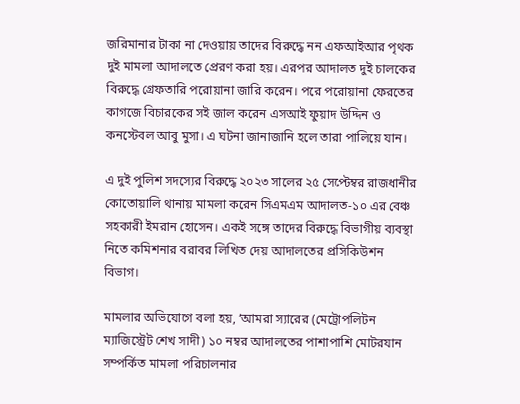জরিমানার টাকা না দেওয়ায় তাদের বিরুদ্ধে নন এফআইআর পৃথক দুই মামলা আদালতে প্রেরণ করা হয়। এরপর আদালত দুই চালকের বিরুদ্ধে গ্রেফতারি পরোয়ানা জারি করেন। পরে পরোয়ানা ফেরতের কাগজে বিচারকের সই জাল করেন এসআই ফুয়াদ উদ্দিন ও কনস্টেবল আবু মুসা। এ ঘটনা জানাজানি হলে তারা পালিয়ে যান।

এ দুই পুলিশ সদস্যের বিরুদ্ধে ২০২৩ সালের ২৫ সেপ্টেম্বর রাজধানীর কোতোয়ালি থানায় মামলা করেন সিএমএম আদালত-১০ এর বেঞ্চ সহকারী ইমরান হোসেন। একই সঙ্গে তাদের বিরুদ্ধে বিভাগীয় ব্যবস্থা নিতে কমিশনার বরাবর লিখিত দেয় আদালতের প্রসিকিউশন বিভাগ।

মামলার অভিযোগে বলা হয়, ‘আমরা স্যারের (মেট্রোপলিটন ম্যাজিস্ট্রেট শেখ সাদী) ১০ নম্বর আদালতের পাশাপাশি মোটরযান সম্পর্কিত মামলা পরিচালনার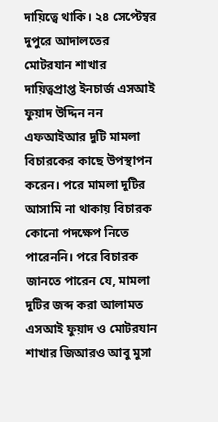দায়িত্বে থাকি। ২৪ সেপ্টেম্বর দুপুরে আদালতের মোটরযান শাখার দায়িত্বপ্রাপ্ত ইনচার্জ এসআই ফুয়াদ উদ্দিন নন এফআইআর দুটি মামলা বিচারকের কাছে উপস্থাপন করেন। পরে মামলা দুটির আসামি না থাকায় বিচারক কোনো পদক্ষেপ নিতে পারেননি। পরে বিচারক জানতে পারেন যে, মামলা দুটির জব্দ করা আলামত এসআই ফুয়াদ ও মোটরযান শাখার জিআরও আবু মুসা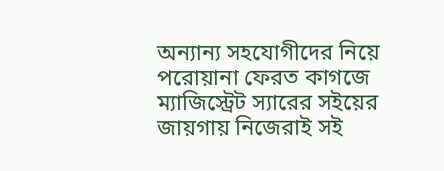অন্যান্য সহযোগীদের নিয়ে পরোয়ানা ফেরত কাগজে ম্যাজিস্ট্রেট স্যারের সইয়ের জায়গায় নিজেরাই সই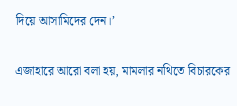দিয়ে আসামিদের দেন।’

এজাহারে আরো বলা হয়, মামলার নথিতে বিচারকের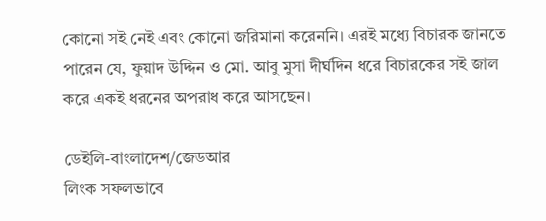কোনো সই নেই এবং কোনো জরিমানা করেননি। এরই মধ্যে বিচারক জানতে পারেন যে, ফুয়াদ উদ্দিন ও মো. আবু মুসা দীর্ঘদিন ধরে বিচারকের সই জাল করে একই ধরনের অপরাধ করে আসছেন।

ডেইলি-বাংলাদেশ/জেডআর
লিংক সফলভাবে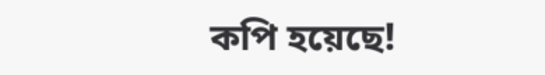কপি হয়েছে!